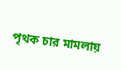পৃথক চার মামলায়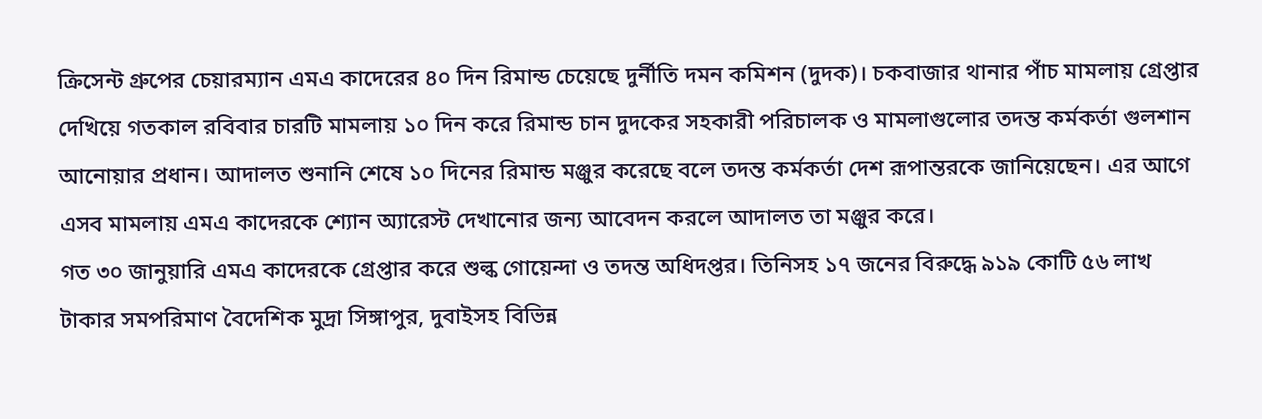ক্রিসেন্ট গ্রুপের চেয়ারম্যান এমএ কাদেরের ৪০ দিন রিমান্ড চেয়েছে দুর্নীতি দমন কমিশন (দুদক)। চকবাজার থানার পাঁচ মামলায় গ্রেপ্তার দেখিয়ে গতকাল রবিবার চারটি মামলায় ১০ দিন করে রিমান্ড চান দুদকের সহকারী পরিচালক ও মামলাগুলোর তদন্ত কর্মকর্তা গুলশান আনোয়ার প্রধান। আদালত শুনানি শেষে ১০ দিনের রিমান্ড মঞ্জুর করেছে বলে তদন্ত কর্মকর্তা দেশ রূপান্তরকে জানিয়েছেন। এর আগে এসব মামলায় এমএ কাদেরকে শ্যোন অ্যারেস্ট দেখানোর জন্য আবেদন করলে আদালত তা মঞ্জুর করে।
গত ৩০ জানুয়ারি এমএ কাদেরকে গ্রেপ্তার করে শুল্ক গোয়েন্দা ও তদন্ত অধিদপ্তর। তিনিসহ ১৭ জনের বিরুদ্ধে ৯১৯ কোটি ৫৬ লাখ টাকার সমপরিমাণ বৈদেশিক মুদ্রা সিঙ্গাপুর, দুবাইসহ বিভিন্ন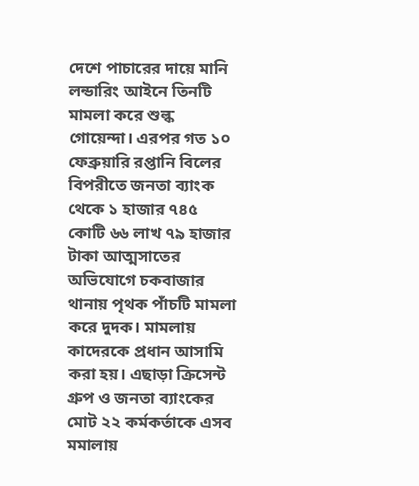দেশে পাচারের দায়ে মানি লন্ডারিং আইনে তিনটি মামলা করে শুল্ক গোয়েন্দা। এরপর গত ১০ ফেব্রুয়ারি রপ্তানি বিলের বিপরীতে জনতা ব্যাংক থেকে ১ হাজার ৭৪৫ কোটি ৬৬ লাখ ৭৯ হাজার টাকা আত্মসাতের অভিযোগে চকবাজার থানায় পৃথক পাঁচটি মামলা করে দুদক। মামলায় কাদেরকে প্রধান আসামি করা হয়। এছাড়া ক্রিসেন্ট গ্রুপ ও জনতা ব্যাংকের মোট ২২ কর্মকর্তাকে এসব মমালায়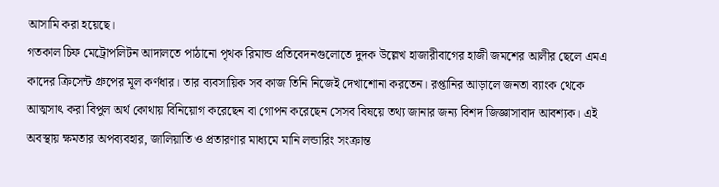আসামি করা হয়েছে।
গতকাল চিফ মেট্রোপলিটন আদালতে পাঠানো পৃথক রিমান্ড প্রতিবেদনগুলোতে দুদক উল্লেখ হাজারীবাগের হাজী জমশের আলীর ছেলে এমএ কাদের ক্রিসেন্ট গ্রুপের মূল কর্ণধার। তার ব্যবসায়িক সব কাজ তিনি নিজেই দেখাশোনা করতেন। রপ্তানির আড়ালে জনতা ব্যাংক থেকে আত্মসাৎ করা বিপুল অর্থ কোথায় বিনিয়োগ করেছেন বা গোপন করেছেন সেসব বিষয়ে তথ্য জানার জন্য বিশদ জিজ্ঞাসাবাদ আবশ্যক। এই অবস্থায় ক্ষমতার অপব্যবহার, জালিয়াতি ও প্রতারণার মাধ্যমে মানি লন্ডারিং সংক্রান্ত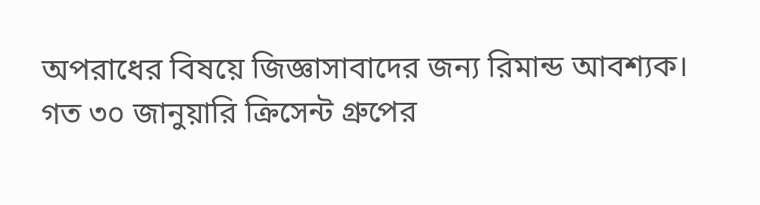অপরাধের বিষয়ে জিজ্ঞাসাবাদের জন্য রিমান্ড আবশ্যক।
গত ৩০ জানুয়ারি ক্রিসেন্ট গ্রুপের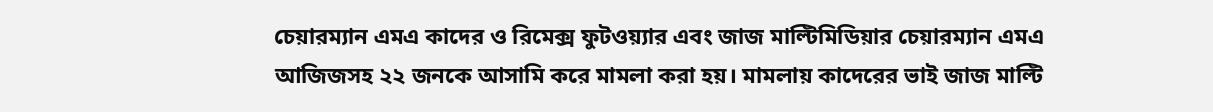চেয়ারম্যান এমএ কাদের ও রিমেক্স ফুটওয়্যার এবং জাজ মাল্টিমিডিয়ার চেয়ারম্যান এমএ আজিজসহ ২২ জনকে আসামি করে মামলা করা হয়। মামলায় কাদেরের ভাই জাজ মাল্টি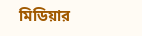মিডিয়ার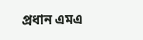প্রধান এমএ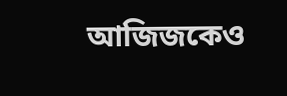আজিজকেও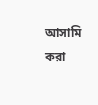আসামি করা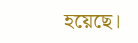হয়েছে।